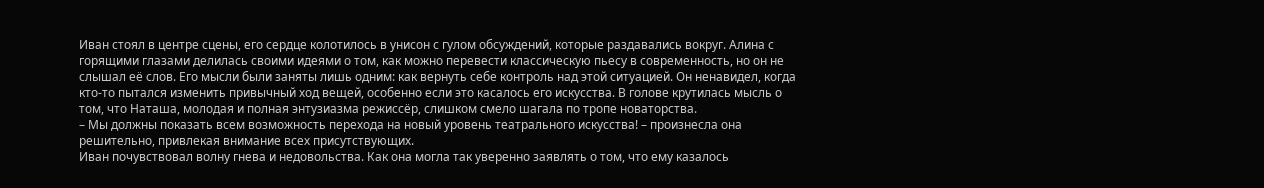Иван стоял в центре сцены, его сердце колотилось в унисон с гулом обсуждений, которые раздавались вокруг. Алина с горящими глазами делилась своими идеями о том, как можно перевести классическую пьесу в современность, но он не слышал её слов. Его мысли были заняты лишь одним: как вернуть себе контроль над этой ситуацией. Он ненавидел, когда кто-то пытался изменить привычный ход вещей, особенно если это касалось его искусства. В голове крутилась мысль о том, что Наташа, молодая и полная энтузиазма режиссёр, слишком смело шагала по тропе новаторства.
– Мы должны показать всем возможность перехода на новый уровень театрального искусства! – произнесла она решительно, привлекая внимание всех присутствующих.
Иван почувствовал волну гнева и недовольства. Как она могла так уверенно заявлять о том, что ему казалось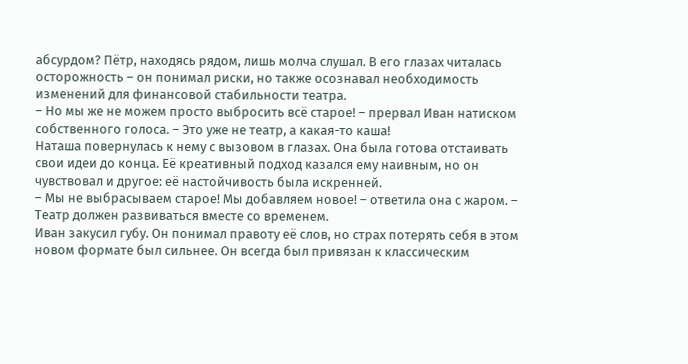абсурдом? Пётр, находясь рядом, лишь молча слушал. В его глазах читалась осторожность – он понимал риски, но также осознавал необходимость изменений для финансовой стабильности театра.
– Но мы же не можем просто выбросить всё старое! – прервал Иван натиском собственного голоса. – Это уже не театр, а какая-то каша!
Наташа повернулась к нему с вызовом в глазах. Она была готова отстаивать свои идеи до конца. Её креативный подход казался ему наивным, но он чувствовал и другое: её настойчивость была искренней.
– Мы не выбрасываем старое! Мы добавляем новое! – ответила она с жаром. – Театр должен развиваться вместе со временем.
Иван закусил губу. Он понимал правоту её слов, но страх потерять себя в этом новом формате был сильнее. Он всегда был привязан к классическим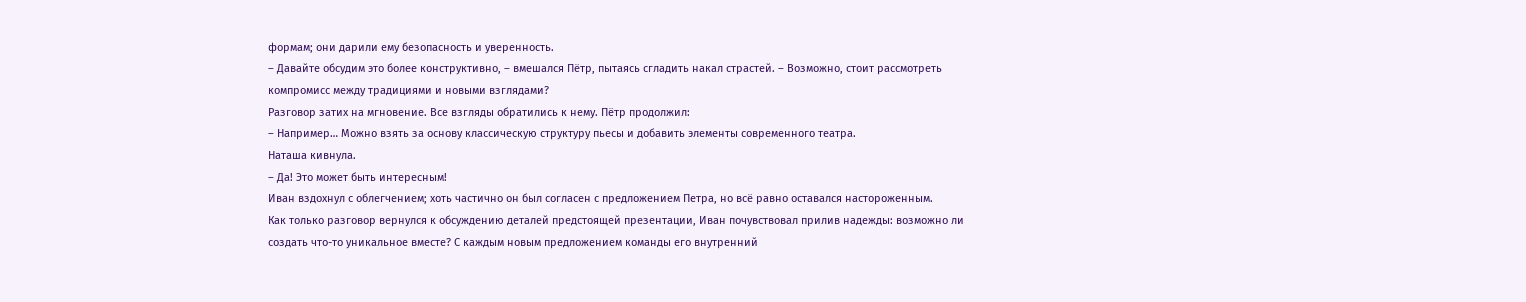формам; они дарили ему безопасность и уверенность.
– Давайте обсудим это более конструктивно, – вмешался Пётр, пытаясь сгладить накал страстей. – Возможно, стоит рассмотреть компромисс между традициями и новыми взглядами?
Разговор затих на мгновение. Все взгляды обратились к нему. Пётр продолжил:
– Например… Можно взять за основу классическую структуру пьесы и добавить элементы современного театра.
Наташа кивнула.
– Да! Это может быть интересным!
Иван вздохнул с облегчением; хоть частично он был согласен с предложением Петра, но всё равно оставался настороженным.
Как только разговор вернулся к обсуждению деталей предстоящей презентации, Иван почувствовал прилив надежды: возможно ли создать что-то уникальное вместе? С каждым новым предложением команды его внутренний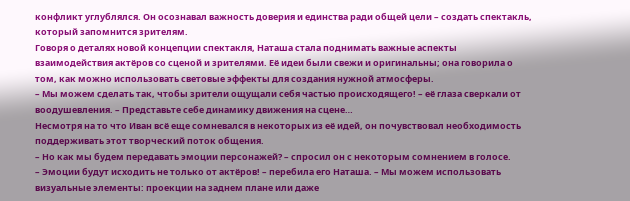конфликт углублялся. Он осознавал важность доверия и единства ради общей цели – создать спектакль, который запомнится зрителям.
Говоря о деталях новой концепции спектакля, Наташа стала поднимать важные аспекты взаимодействия актёров со сценой и зрителями. Её идеи были свежи и оригинальны; она говорила о том, как можно использовать световые эффекты для создания нужной атмосферы.
– Мы можем сделать так, чтобы зрители ощущали себя частью происходящего! – её глаза сверкали от воодушевления. – Представьте себе динамику движения на сцене…
Несмотря на то что Иван всё еще сомневался в некоторых из её идей, он почувствовал необходимость поддерживать этот творческий поток общения.
– Но как мы будем передавать эмоции персонажей? – спросил он с некоторым сомнением в голосе.
– Эмоции будут исходить не только от актёров! – перебила его Наташа. – Мы можем использовать визуальные элементы: проекции на заднем плане или даже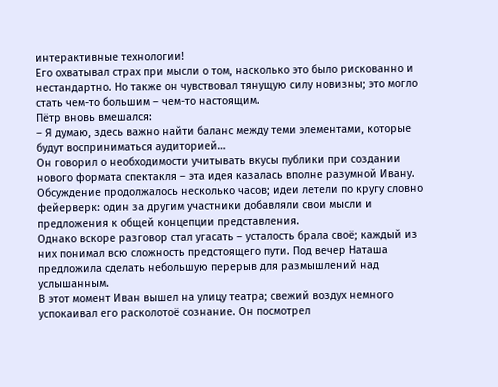интерактивные технологии!
Его охватывал страх при мысли о том, насколько это было рискованно и нестандартно. Но также он чувствовал тянущую силу новизны; это могло стать чем-то большим – чем-то настоящим.
Пётр вновь вмешался:
– Я думаю, здесь важно найти баланс между теми элементами, которые будут восприниматься аудиторией…
Он говорил о необходимости учитывать вкусы публики при создании нового формата спектакля – эта идея казалась вполне разумной Ивану.
Обсуждение продолжалось несколько часов; идеи летели по кругу словно фейерверк: один за другим участники добавляли свои мысли и предложения к общей концепции представления.
Однако вскоре разговор стал угасать – усталость брала своё; каждый из них понимал всю сложность предстоящего пути. Под вечер Наташа предложила сделать небольшую перерыв для размышлений над услышанным.
В этот момент Иван вышел на улицу театра; свежий воздух немного успокаивал его расколотоё сознание. Он посмотрел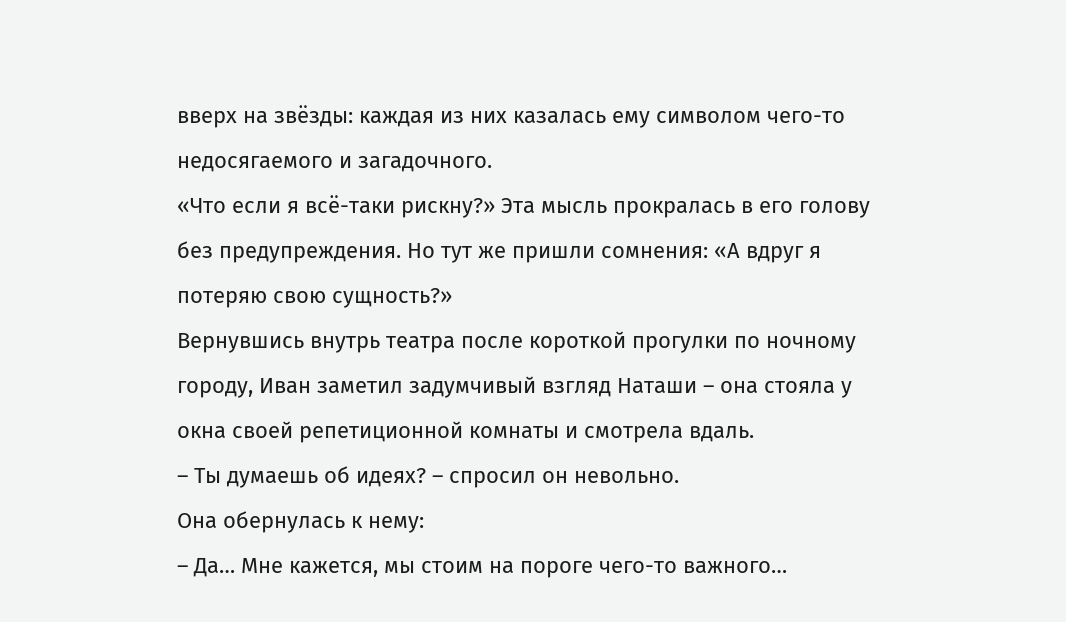вверх на звёзды: каждая из них казалась ему символом чего-то недосягаемого и загадочного.
«Что если я всё-таки рискну?» Эта мысль прокралась в его голову без предупреждения. Но тут же пришли сомнения: «А вдруг я потеряю свою сущность?»
Вернувшись внутрь театра после короткой прогулки по ночному городу, Иван заметил задумчивый взгляд Наташи – она стояла у окна своей репетиционной комнаты и смотрела вдаль.
– Ты думаешь об идеях? – спросил он невольно.
Она обернулась к нему:
– Да… Мне кажется, мы стоим на пороге чего-то важного…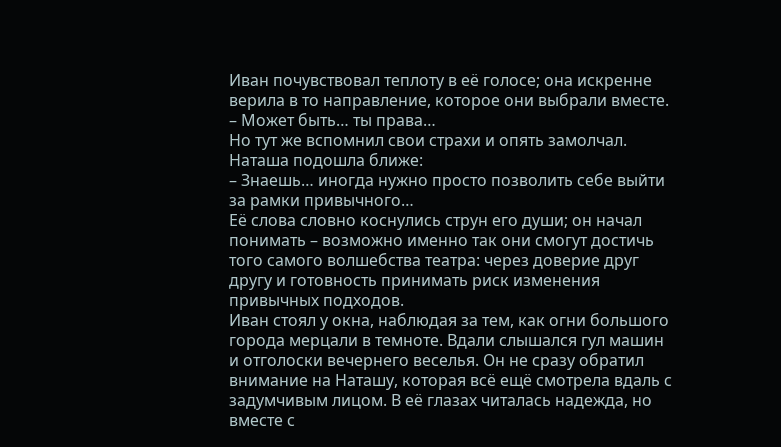Иван почувствовал теплоту в её голосе; она искренне верила в то направление, которое они выбрали вместе.
– Может быть… ты права…
Но тут же вспомнил свои страхи и опять замолчал.
Наташа подошла ближе:
– Знаешь… иногда нужно просто позволить себе выйти за рамки привычного…
Её слова словно коснулись струн его души; он начал понимать – возможно именно так они смогут достичь того самого волшебства театра: через доверие друг другу и готовность принимать риск изменения привычных подходов.
Иван стоял у окна, наблюдая за тем, как огни большого города мерцали в темноте. Вдали слышался гул машин и отголоски вечернего веселья. Он не сразу обратил внимание на Наташу, которая всё ещё смотрела вдаль с задумчивым лицом. В её глазах читалась надежда, но вместе с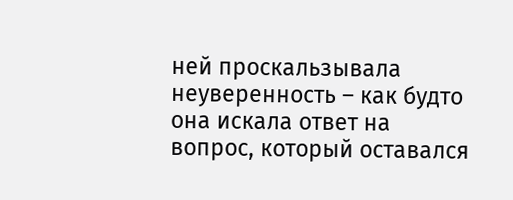ней проскальзывала неуверенность – как будто она искала ответ на вопрос, который оставался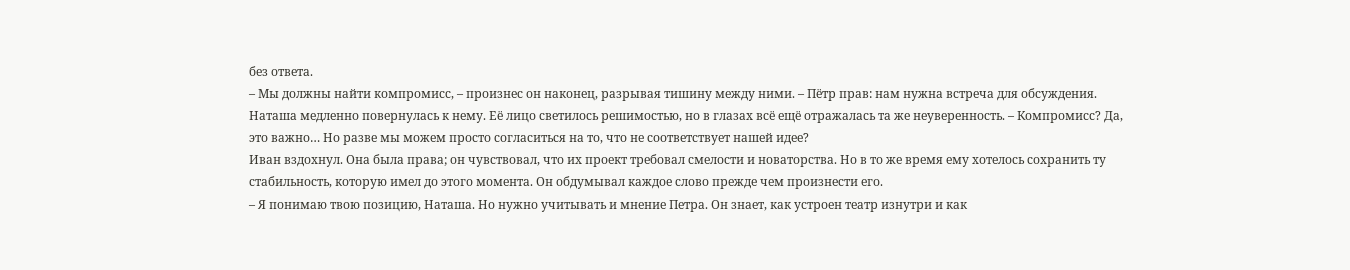без ответа.
– Мы должны найти компромисс, – произнес он наконец, разрывая тишину между ними. – Пётр прав: нам нужна встреча для обсуждения.
Наташа медленно повернулась к нему. Её лицо светилось решимостью, но в глазах всё ещё отражалась та же неуверенность. – Компромисс? Да, это важно… Но разве мы можем просто согласиться на то, что не соответствует нашей идее?
Иван вздохнул. Она была права; он чувствовал, что их проект требовал смелости и новаторства. Но в то же время ему хотелось сохранить ту стабильность, которую имел до этого момента. Он обдумывал каждое слово прежде чем произнести его.
– Я понимаю твою позицию, Наташа. Но нужно учитывать и мнение Петра. Он знает, как устроен театр изнутри и как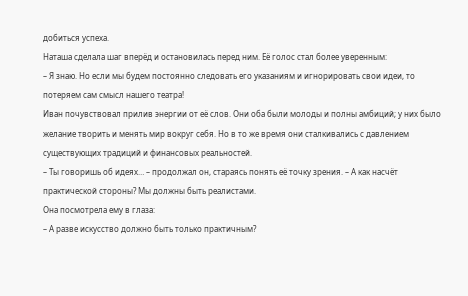добиться успеха.
Наташа сделала шаг вперёд и остановилась перед ним. Её голос стал более уверенным:
– Я знаю. Но если мы будем постоянно следовать его указаниям и игнорировать свои идеи, то потеряем сам смысл нашего театра!
Иван почувствовал прилив энергии от её слов. Они оба были молоды и полны амбиций; у них было желание творить и менять мир вокруг себя. Но в то же время они сталкивались с давлением существующих традиций и финансовых реальностей.
– Ты говоришь об идеях… – продолжал он, стараясь понять её точку зрения. – А как насчёт практической стороны? Мы должны быть реалистами.
Она посмотрела ему в глаза:
– А разве искусство должно быть только практичным?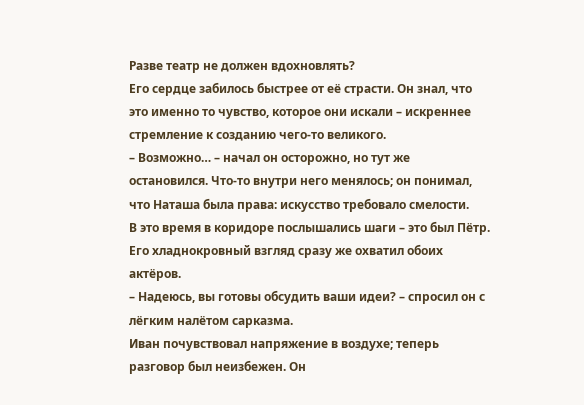Разве театр не должен вдохновлять?
Его сердце забилось быстрее от её страсти. Он знал, что это именно то чувство, которое они искали – искреннее стремление к созданию чего-то великого.
– Возможно… – начал он осторожно, но тут же остановился. Что-то внутри него менялось; он понимал, что Наташа была права: искусство требовало смелости.
В это время в коридоре послышались шаги – это был Пётр. Его хладнокровный взгляд сразу же охватил обоих актёров.
– Надеюсь, вы готовы обсудить ваши идеи? – спросил он с лёгким налётом сарказма.
Иван почувствовал напряжение в воздухе; теперь разговор был неизбежен. Он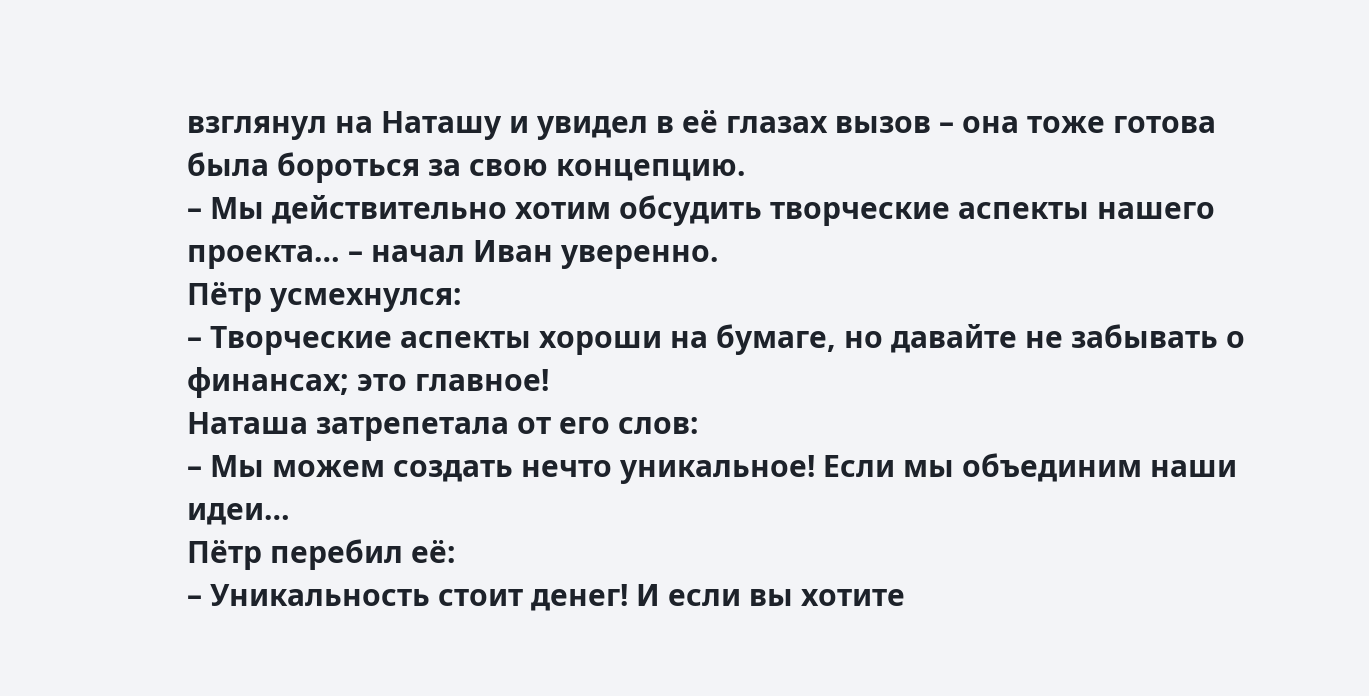взглянул на Наташу и увидел в её глазах вызов – она тоже готова была бороться за свою концепцию.
– Мы действительно хотим обсудить творческие аспекты нашего проекта… – начал Иван уверенно.
Пётр усмехнулся:
– Творческие аспекты хороши на бумаге, но давайте не забывать о финансах; это главное!
Наташа затрепетала от его слов:
– Мы можем создать нечто уникальное! Если мы объединим наши идеи…
Пётр перебил её:
– Уникальность стоит денег! И если вы хотите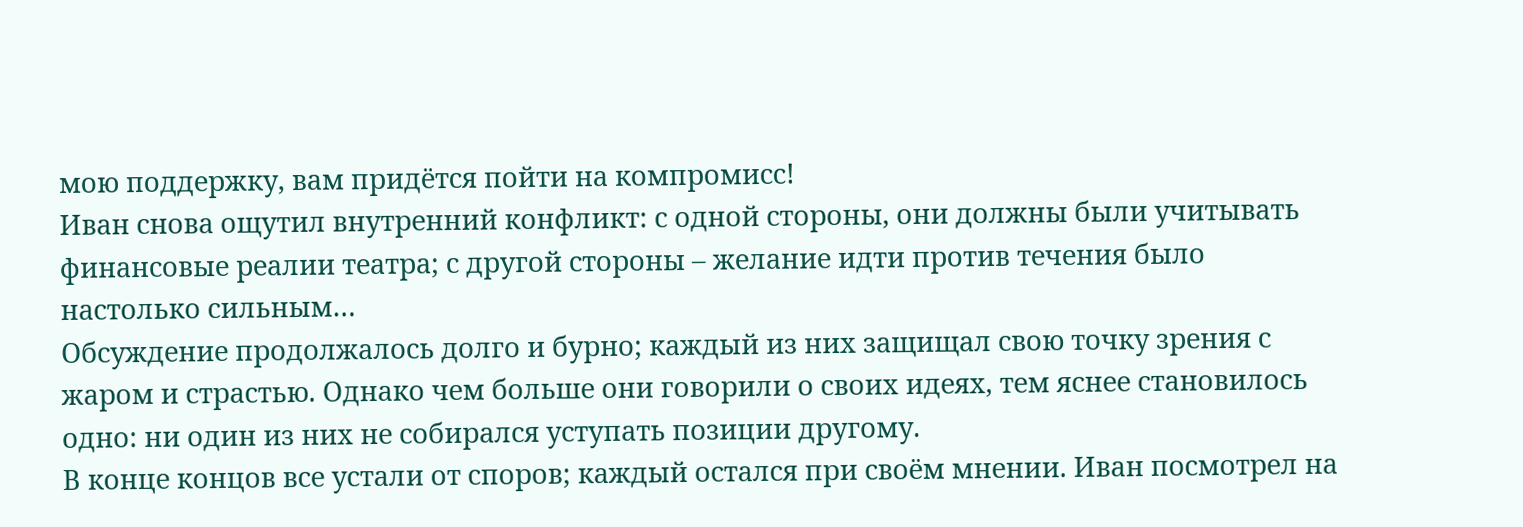мою поддержку, вам придётся пойти на компромисс!
Иван снова ощутил внутренний конфликт: с одной стороны, они должны были учитывать финансовые реалии театра; с другой стороны – желание идти против течения было настолько сильным…
Обсуждение продолжалось долго и бурно; каждый из них защищал свою точку зрения с жаром и страстью. Однако чем больше они говорили о своих идеях, тем яснее становилось одно: ни один из них не собирался уступать позиции другому.
В конце концов все устали от споров; каждый остался при своём мнении. Иван посмотрел на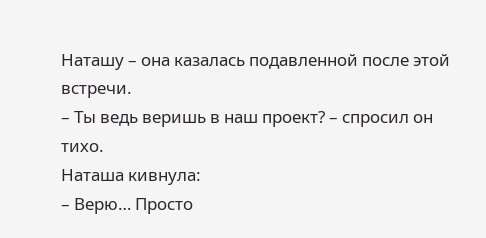Наташу – она казалась подавленной после этой встречи.
– Ты ведь веришь в наш проект? – спросил он тихо.
Наташа кивнула:
– Верю… Просто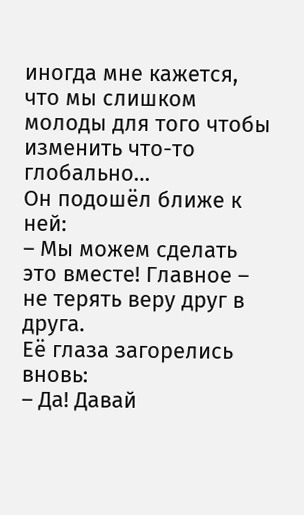иногда мне кажется, что мы слишком молоды для того чтобы изменить что-то глобально…
Он подошёл ближе к ней:
– Мы можем сделать это вместе! Главное – не терять веру друг в друга.
Её глаза загорелись вновь:
– Да! Давай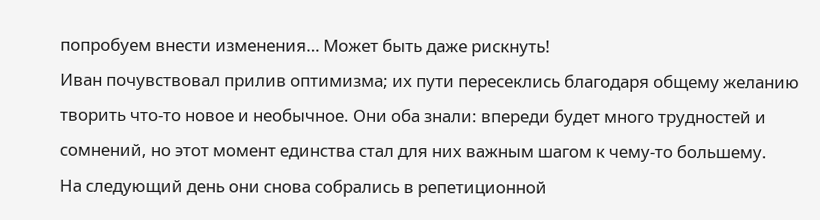попробуем внести изменения… Может быть даже рискнуть!
Иван почувствовал прилив оптимизма; их пути пересеклись благодаря общему желанию творить что-то новое и необычное. Они оба знали: впереди будет много трудностей и сомнений, но этот момент единства стал для них важным шагом к чему-то большему.
На следующий день они снова собрались в репетиционной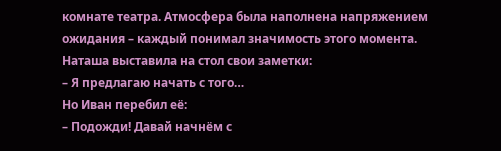комнате театра. Атмосфера была наполнена напряжением ожидания – каждый понимал значимость этого момента.
Наташа выставила на стол свои заметки:
– Я предлагаю начать с того…
Но Иван перебил её:
– Подожди! Давай начнём с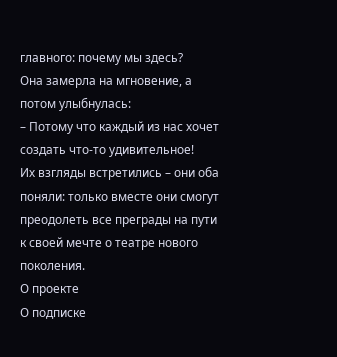главного: почему мы здесь?
Она замерла на мгновение, а потом улыбнулась:
– Потому что каждый из нас хочет создать что-то удивительное!
Их взгляды встретились – они оба поняли: только вместе они смогут преодолеть все преграды на пути к своей мечте о театре нового поколения.
О проекте
О подписке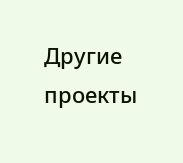Другие проекты